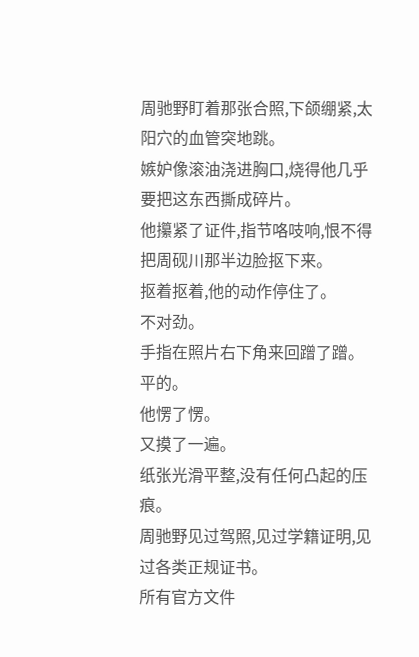周驰野盯着那张合照,下颌绷紧,太阳穴的血管突地跳。
嫉妒像滚油浇进胸口,烧得他几乎要把这东西撕成碎片。
他攥紧了证件,指节咯吱响,恨不得把周砚川那半边脸抠下来。
抠着抠着,他的动作停住了。
不对劲。
手指在照片右下角来回蹭了蹭。
平的。
他愣了愣。
又摸了一遍。
纸张光滑平整,没有任何凸起的压痕。
周驰野见过驾照,见过学籍证明,见过各类正规证书。
所有官方文件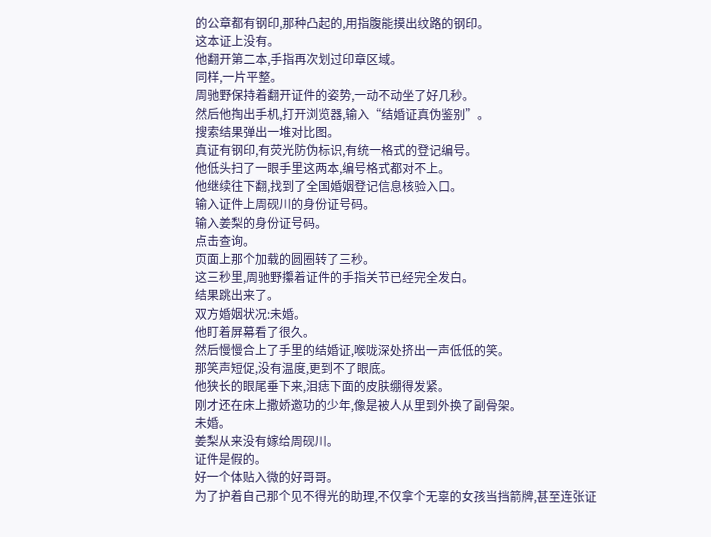的公章都有钢印,那种凸起的,用指腹能摸出纹路的钢印。
这本证上没有。
他翻开第二本,手指再次划过印章区域。
同样,一片平整。
周驰野保持着翻开证件的姿势,一动不动坐了好几秒。
然后他掏出手机,打开浏览器,输入“结婚证真伪鉴别”。
搜索结果弹出一堆对比图。
真证有钢印,有荧光防伪标识,有统一格式的登记编号。
他低头扫了一眼手里这两本,编号格式都对不上。
他继续往下翻,找到了全国婚姻登记信息核验入口。
输入证件上周砚川的身份证号码。
输入姜梨的身份证号码。
点击查询。
页面上那个加载的圆圈转了三秒。
这三秒里,周驰野攥着证件的手指关节已经完全发白。
结果跳出来了。
双方婚姻状况:未婚。
他盯着屏幕看了很久。
然后慢慢合上了手里的结婚证,喉咙深处挤出一声低低的笑。
那笑声短促,没有温度,更到不了眼底。
他狭长的眼尾垂下来,泪痣下面的皮肤绷得发紧。
刚才还在床上撒娇邀功的少年,像是被人从里到外换了副骨架。
未婚。
姜梨从来没有嫁给周砚川。
证件是假的。
好一个体贴入微的好哥哥。
为了护着自己那个见不得光的助理,不仅拿个无辜的女孩当挡箭牌,甚至连张证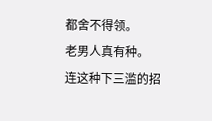都舍不得领。
老男人真有种。
连这种下三滥的招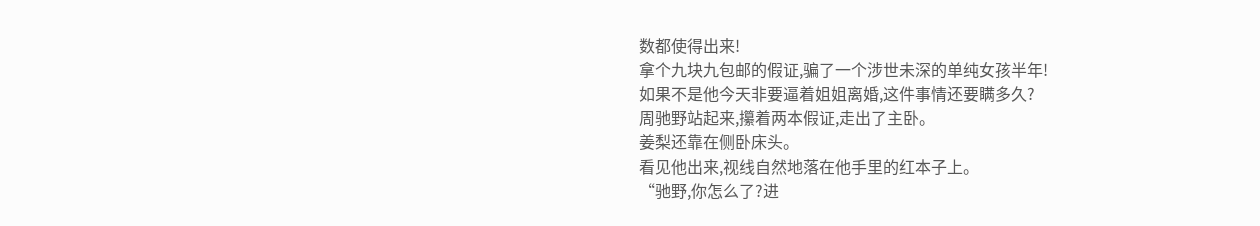数都使得出来!
拿个九块九包邮的假证,骗了一个涉世未深的单纯女孩半年!
如果不是他今天非要逼着姐姐离婚,这件事情还要瞒多久?
周驰野站起来,攥着两本假证,走出了主卧。
姜梨还靠在侧卧床头。
看见他出来,视线自然地落在他手里的红本子上。
“驰野,你怎么了?进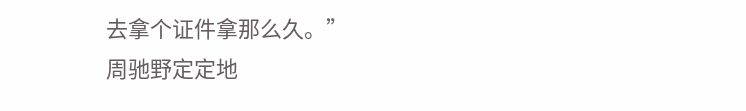去拿个证件拿那么久。”
周驰野定定地